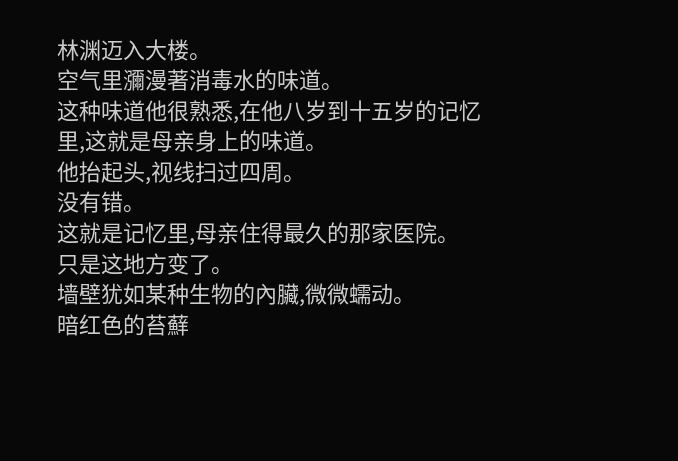林渊迈入大楼。
空气里瀰漫著消毒水的味道。
这种味道他很熟悉,在他八岁到十五岁的记忆里,这就是母亲身上的味道。
他抬起头,视线扫过四周。
没有错。
这就是记忆里,母亲住得最久的那家医院。
只是这地方变了。
墙壁犹如某种生物的內臟,微微蠕动。
暗红色的苔蘚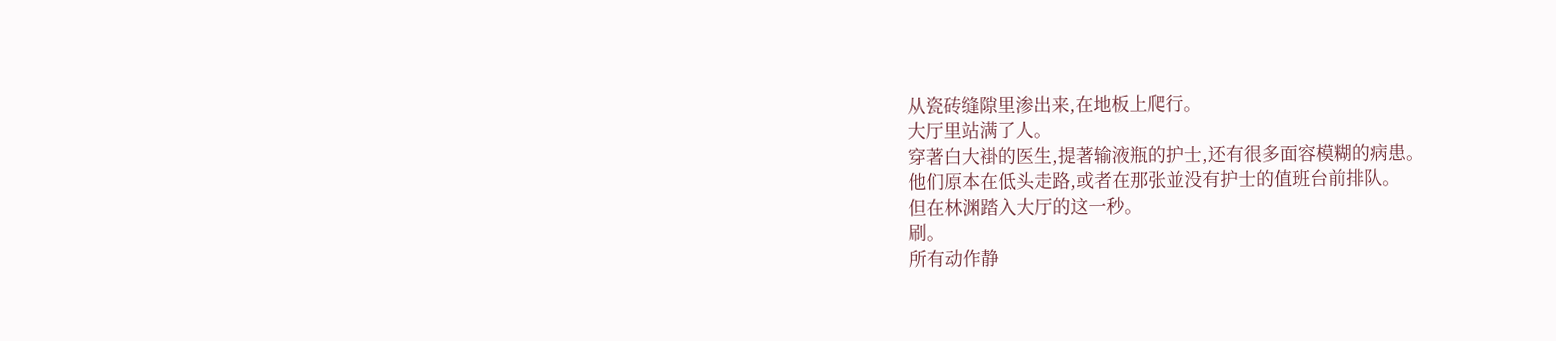从瓷砖缝隙里渗出来,在地板上爬行。
大厅里站满了人。
穿著白大褂的医生,提著输液瓶的护士,还有很多面容模糊的病患。
他们原本在低头走路,或者在那张並没有护士的值班台前排队。
但在林渊踏入大厅的这一秒。
刷。
所有动作静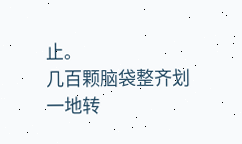止。
几百颗脑袋整齐划一地转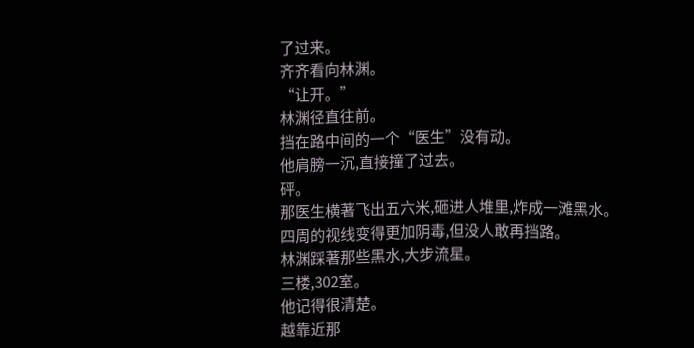了过来。
齐齐看向林渊。
“让开。”
林渊径直往前。
挡在路中间的一个“医生”没有动。
他肩膀一沉,直接撞了过去。
砰。
那医生横著飞出五六米,砸进人堆里,炸成一滩黑水。
四周的视线变得更加阴毒,但没人敢再挡路。
林渊踩著那些黑水,大步流星。
三楼,302室。
他记得很清楚。
越靠近那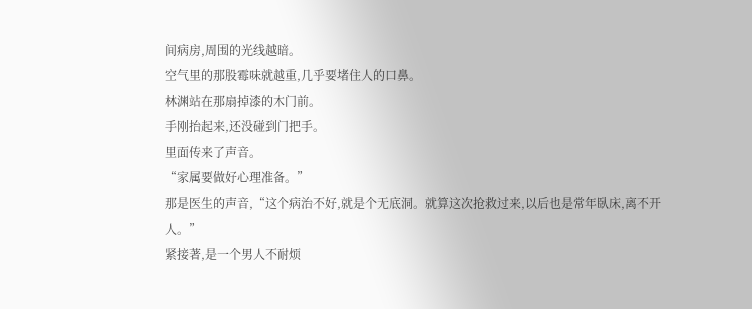间病房,周围的光线越暗。
空气里的那股霉味就越重,几乎要堵住人的口鼻。
林渊站在那扇掉漆的木门前。
手刚抬起来,还没碰到门把手。
里面传来了声音。
“家属要做好心理准备。”
那是医生的声音,“这个病治不好,就是个无底洞。就算这次抢救过来,以后也是常年臥床,离不开人。”
紧接著,是一个男人不耐烦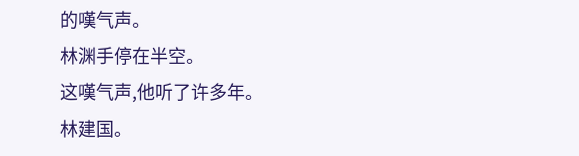的嘆气声。
林渊手停在半空。
这嘆气声,他听了许多年。
林建国。